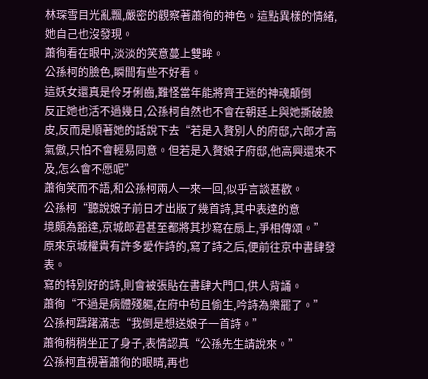林琛雪目光亂飄,嚴密的觀察著蕭徇的神色。這點異樣的情緒,她自己也沒發現。
蕭徇看在眼中,淡淡的笑意蔓上雙眸。
公孫柯的臉色,瞬間有些不好看。
這妖女還真是伶牙俐齒,難怪當年能將齊王迷的神魂顛倒
反正她也活不過幾日,公孫柯自然也不會在朝廷上與她撕破臉皮,反而是順著她的話說下去“若是入贅別人的府邸,六郎才高氣傲,只怕不會輕易同意。但若是入贅娘子府邸,他高興還來不及,怎么會不愿呢”
蕭徇笑而不語,和公孫柯兩人一來一回,似乎言談甚歡。
公孫柯“聽說娘子前日才出版了幾首詩,其中表達的意
境頗為豁達,京城郎君甚至都將其抄寫在扇上,爭相傳頌。”
原來京城權貴有許多愛作詩的,寫了詩之后,便前往京中書肆發表。
寫的特別好的詩,則會被張貼在書肆大門口,供人背誦。
蕭徇“不過是病體殘軀,在府中茍且偷生,吟詩為樂罷了。”
公孫柯躊躇滿志“我倒是想送娘子一首詩。”
蕭徇稍稍坐正了身子,表情認真“公孫先生請說來。”
公孫柯直視著蕭徇的眼睛,再也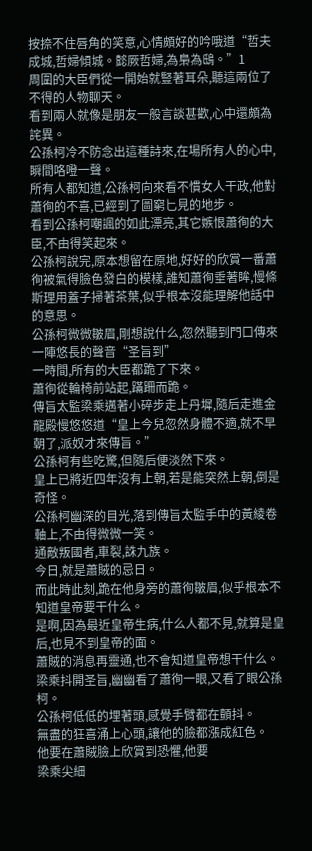按捺不住唇角的笑意,心情頗好的吟哦道“哲夫成城,哲婦傾城。懿厥哲婦,為梟為鴟。”1
周圍的大臣們從一開始就豎著耳朵,聽這兩位了不得的人物聊天。
看到兩人就像是朋友一般言談甚歡,心中還頗為詫異。
公孫柯冷不防念出這種詩來,在場所有人的心中,瞬間咯噔一聲。
所有人都知道,公孫柯向來看不慣女人干政,他對蕭徇的不喜,已經到了圖窮匕見的地步。
看到公孫柯嘲諷的如此漂亮,其它嫉恨蕭徇的大臣,不由得笑起來。
公孫柯說完,原本想留在原地,好好的欣賞一番蕭徇被氣得臉色發白的模樣,誰知蕭徇垂著眸,慢條斯理用蓋子掃著茶葉,似乎根本沒能理解他話中的意思。
公孫柯微微皺眉,剛想說什么,忽然聽到門口傳來一陣悠長的聲音“圣旨到”
一時間,所有的大臣都跪了下來。
蕭徇從輪椅前站起,蹣跚而跪。
傳旨太監梁乘邁著小碎步走上丹墀,隨后走進金龍殿慢悠悠道“皇上今兒忽然身體不適,就不早朝了,派奴才來傳旨。”
公孫柯有些吃驚,但隨后便淡然下來。
皇上已將近四年沒有上朝,若是能突然上朝,倒是奇怪。
公孫柯幽深的目光,落到傳旨太監手中的黃綾卷軸上,不由得微微一笑。
通敵叛國者,車裂,誅九族。
今日,就是蕭賊的忌日。
而此時此刻,跪在他身旁的蕭徇皺眉,似乎根本不知道皇帝要干什么。
是啊,因為最近皇帝生病,什么人都不見,就算是皇后,也見不到皇帝的面。
蕭賊的消息再靈通,也不會知道皇帝想干什么。
梁乘抖開圣旨,幽幽看了蕭徇一眼,又看了眼公孫柯。
公孫柯低低的埋著頭,感覺手臂都在顫抖。
無盡的狂喜涌上心頭,讓他的臉都漲成紅色。
他要在蕭賊臉上欣賞到恐懼,他要
梁乘尖細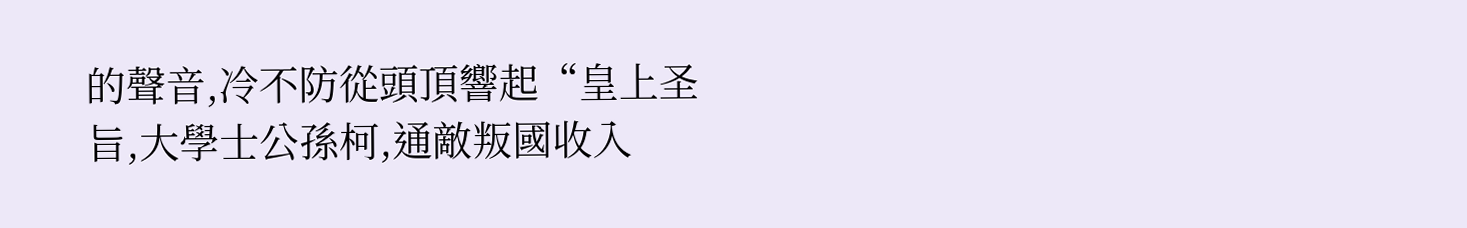的聲音,冷不防從頭頂響起“皇上圣旨,大學士公孫柯,通敵叛國收入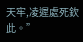天牢,凌遲處死欽此。”